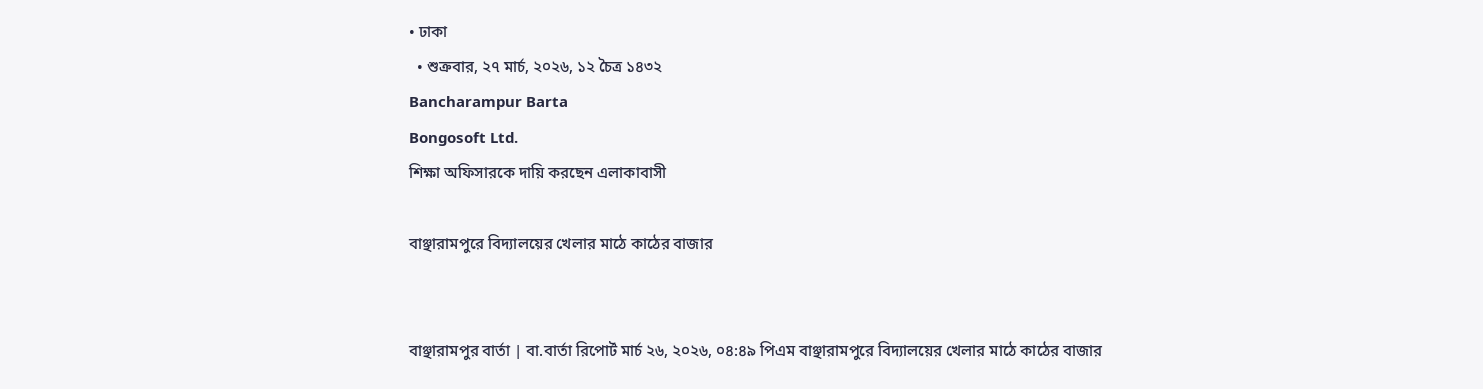• ঢাকা
  • শুক্রবার, ২৭ মার্চ, ২০২৬, ১২ চৈত্র ১৪৩২
Bancharampur Barta
Bongosoft Ltd.
শিক্ষা অফিসারকে দায়ি করছেন এলাকাবাসী

বাঞ্ছারামপুরে বিদ্যালয়ের খেলার মাঠে কাঠের বাজার


বাঞ্ছারামপুর বার্তা | বা.বার্তা রিপোর্ট মার্চ ২৬, ২০২৬, ০৪:৪৯ পিএম বাঞ্ছারামপুরে বিদ্যালয়ের খেলার মাঠে কাঠের বাজার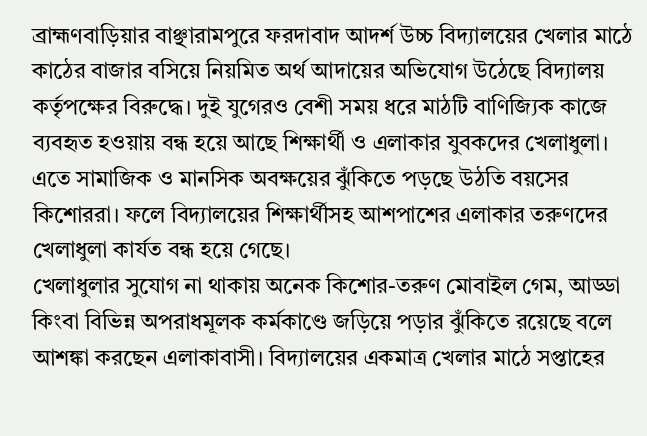ব্রাহ্মণবাড়িয়ার বাঞ্ছারামপুরে ফরদাবাদ আদর্শ উচ্চ বিদ্যালয়ের খেলার মাঠে কাঠের বাজার বসিয়ে নিয়মিত অর্থ আদায়ের অভিযোগ উঠেছে বিদ্যালয় কর্তৃপক্ষের বিরুদ্ধে। দুই যুগেরও বেশী সময় ধরে মাঠটি বাণিজ্যিক কাজে ব্যবহৃত হওয়ায় বন্ধ হয়ে আছে শিক্ষার্থী ও এলাকার যুবকদের খেলাধুলা। এতে সামাজিক ও মানসিক অবক্ষয়ের ঝুঁকিতে পড়ছে উঠতি বয়সের কিশোররা। ফলে বিদ্যালয়ের শিক্ষার্থীসহ আশপাশের এলাকার তরুণদের খেলাধুলা কার্যত বন্ধ হয়ে গেছে।
খেলাধুলার সুযোগ না থাকায় অনেক কিশোর-তরুণ মোবাইল গেম, আড্ডা কিংবা বিভিন্ন অপরাধমূলক কর্মকাণ্ডে জড়িয়ে পড়ার ঝুঁকিতে রয়েছে বলে আশঙ্কা করছেন এলাকাবাসী। বিদ্যালয়ের একমাত্র খেলার মাঠে সপ্তাহের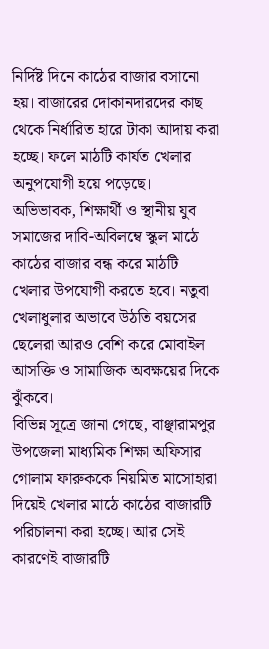নির্দিষ্ট দিনে কাঠের বাজার বসানো হয়। বাজারের দোকানদারদের কাছ থেকে নির্ধারিত হারে টাকা আদায় করা হচ্ছে। ফলে মাঠটি কার্যত খেলার অনুপযোগী হয়ে পড়েছে।
অভিভাবক, শিক্ষার্থী ও স্থানীয় যুব সমাজের দাবি-অবিলম্বে স্কুল মাঠে কাঠের বাজার বন্ধ করে মাঠটি খেলার উপযোগী করতে হবে। নতুবা খেলাধুলার অভাবে উঠতি বয়সের ছেলেরা আরও বেশি করে মোবাইল আসক্তি ও সামাজিক অবক্ষয়ের দিকে ঝুঁকবে।
বিভিন্ন সূত্রে জানা গেছে, বাঞ্ছারামপুর উপজেলা মাধ্যমিক শিক্ষা অফিসার গোলাম ফারুককে নিয়মিত মাসোহারা দিয়েই খেলার মাঠে কাঠের বাজারটি পরিচালনা করা হচ্ছে। আর সেই কারণেই বাজারটি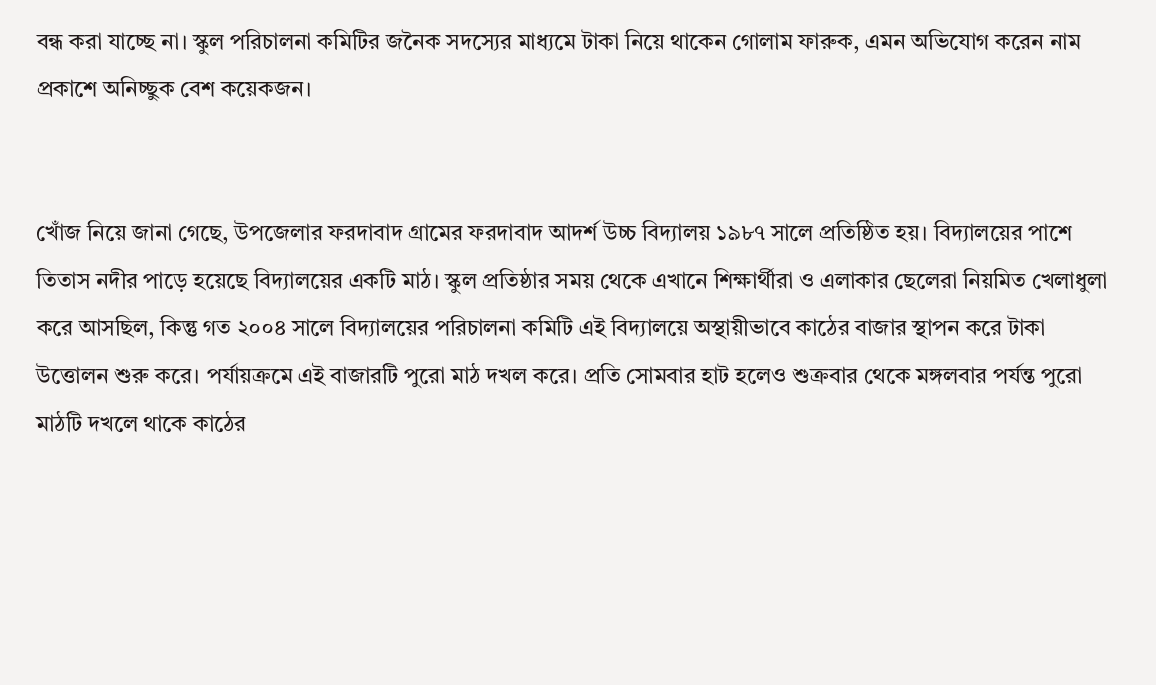বন্ধ করা যাচ্ছে না। স্কুল পরিচালনা কমিটির জনৈক সদস্যের মাধ্যমে টাকা নিয়ে থাকেন গোলাম ফারুক, এমন অভিযোগ করেন নাম প্রকাশে অনিচ্ছুক বেশ কয়েকজন।


খোঁজ নিয়ে জানা গেছে, উপজেলার ফরদাবাদ গ্রামের ফরদাবাদ আদর্শ উচ্চ বিদ্যালয় ১৯৮৭ সালে প্রতিষ্ঠিত হয়। বিদ্যালয়ের পাশে তিতাস নদীর পাড়ে হয়েছে বিদ্যালয়ের একটি মাঠ। স্কুল প্রতিষ্ঠার সময় থেকে এখানে শিক্ষার্থীরা ও এলাকার ছেলেরা নিয়মিত খেলাধুলা করে আসছিল, কিন্তু গত ২০০৪ সালে বিদ্যালয়ের পরিচালনা কমিটি এই বিদ্যালয়ে অস্থায়ীভাবে কাঠের বাজার স্থাপন করে টাকা উত্তোলন শুরু করে। পর্যায়ক্রমে এই বাজারটি পুরো মাঠ দখল করে। প্রতি সোমবার হাট হলেও শুক্রবার থেকে মঙ্গলবার পর্যন্ত পুরো মাঠটি দখলে থাকে কাঠের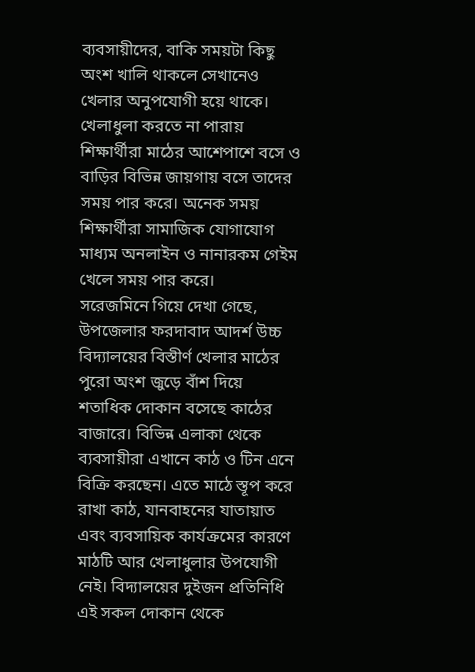ব্যবসায়ীদের, বাকি সময়টা কিছু অংশ খালি থাকলে সেখানেও খেলার অনুপযোগী হয়ে থাকে। খেলাধুলা করতে না পারায় শিক্ষার্থীরা মাঠের আশেপাশে বসে ও বাড়ির বিভিন্ন জায়গায় বসে তাদের সময় পার করে। অনেক সময় শিক্ষার্থীরা সামাজিক যোগাযোগ মাধ্যম অনলাইন ও নানারকম গেইম খেলে সময় পার করে।
সরেজমিনে গিয়ে দেখা গেছে, উপজেলার ফরদাবাদ আদর্শ উচ্চ বিদ্যালয়ের বিস্তীর্ণ খেলার মাঠের পুরো অংশ জুড়ে বাঁশ দিয়ে শতাধিক দোকান বসেছে কাঠের বাজারে। বিভিন্ন এলাকা থেকে ব্যবসায়ীরা এখানে কাঠ ও টিন এনে বিক্রি করছেন। এতে মাঠে স্তূপ করে রাখা কাঠ, যানবাহনের যাতায়াত এবং ব্যবসায়িক কার্যক্রমের কারণে মাঠটি আর খেলাধুলার উপযোগী নেই। বিদ্যালয়ের দুইজন প্রতিনিধি এই সকল দোকান থেকে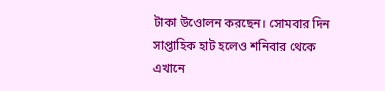টাকা উওোলন করছেন। সোমবার দিন সাপ্তাহিক হাট হলেও শনিবার থেকে এখানে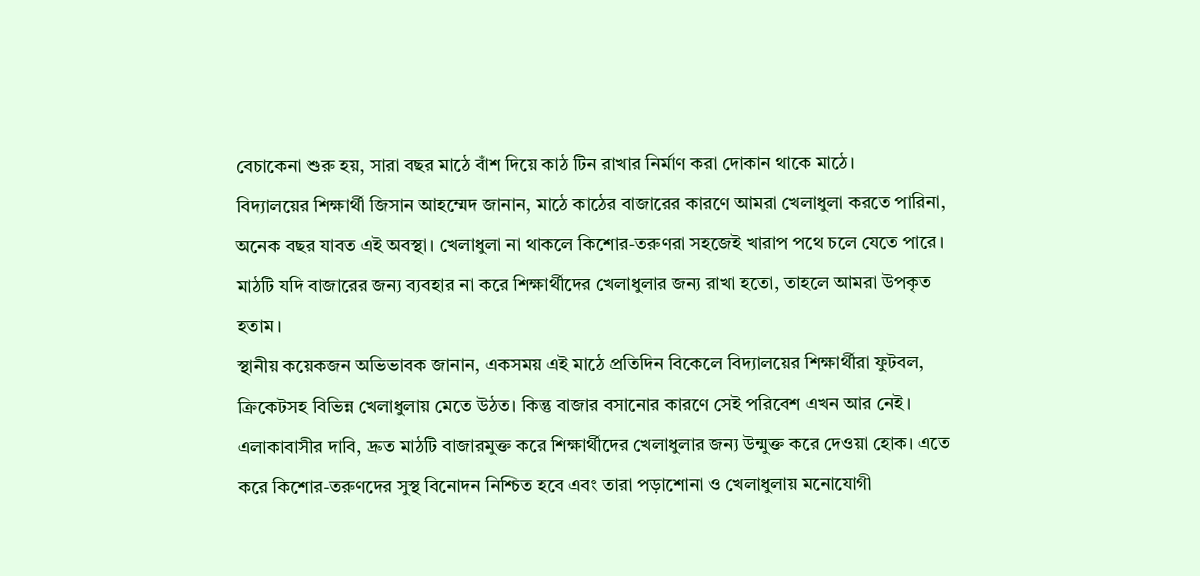বেচাকেনা শুরু হয়, সারা বছর মাঠে বাঁশ দিয়ে কাঠ টিন রাখার নির্মাণ করা দোকান থাকে মাঠে।
বিদ্যালয়ের শিক্ষার্থী জিসান আহম্মেদ জানান, মাঠে কাঠের বাজারের কারণে আমরা খেলাধুলা করতে পারিনা, অনেক বছর যাবত এই অবস্থা। খেলাধুলা না থাকলে কিশোর-তরুণরা সহজেই খারাপ পথে চলে যেতে পারে। মাঠটি যদি বাজারের জন্য ব্যবহার না করে শিক্ষার্থীদের খেলাধুলার জন্য রাখা হতো, তাহলে আমরা উপকৃত হতাম।
স্থানীয় কয়েকজন অভিভাবক জানান, একসময় এই মাঠে প্রতিদিন বিকেলে বিদ্যালয়ের শিক্ষার্থীরা ফুটবল, ক্রিকেটসহ বিভিন্ন খেলাধুলায় মেতে উঠত। কিন্তু বাজার বসানোর কারণে সেই পরিবেশ এখন আর নেই।
এলাকাবাসীর দাবি, দ্রুত মাঠটি বাজারমুক্ত করে শিক্ষার্থীদের খেলাধুলার জন্য উন্মুক্ত করে দেওয়া হোক। এতে করে কিশোর-তরুণদের সুস্থ বিনোদন নিশ্চিত হবে এবং তারা পড়াশোনা ও খেলাধুলায় মনোযোগী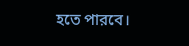হতে পারবে।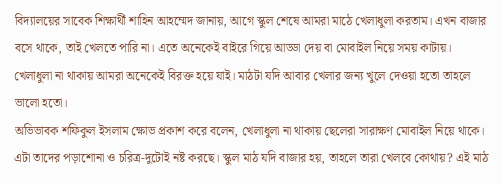বিদ্যালয়ের সাবেক শিক্ষার্থী শাহিন আহম্মেদ জানায়, আগে স্কুল শেষে আমরা মাঠে খেলাধুলা করতাম। এখন বাজার বসে থাকে, তাই খেলতে পারি না। এতে অনেকেই বাইরে গিয়ে আড্ডা দেয় বা মোবাইল নিয়ে সময় কাটায়। খেলাধুলা না থাকায় আমরা অনেকেই বিরক্ত হয়ে যাই। মাঠটা যদি আবার খেলার জন্য খুলে দেওয়া হতো তাহলে ভালো হতো।
অভিভাবক শফিকুল ইসলাম ক্ষোভ প্রকাশ করে বলেন, খেলাধুলা না থাকায় ছেলেরা সারাক্ষণ মোবাইল নিয়ে থাকে। এটা তাদের পড়াশোনা ও চরিত্র-দুটোই নষ্ট করছে। স্কুল মাঠ যদি বাজার হয়, তাহলে তারা খেলবে কোথায়? এই মাঠ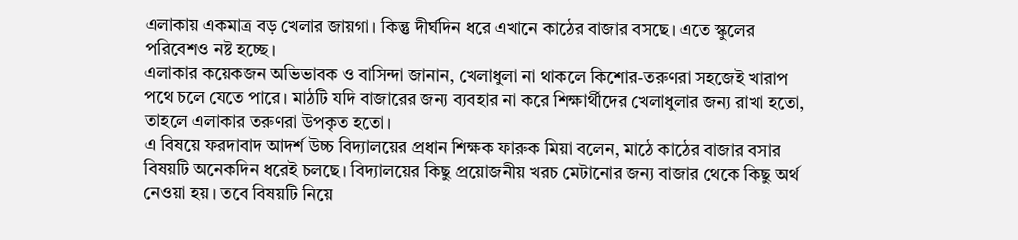এলাকায় একমাত্র বড় খেলার জায়গা। কিন্তু দীর্ঘদিন ধরে এখানে কাঠের বাজার বসছে। এতে স্কুলের পরিবেশও নষ্ট হচ্ছে।
এলাকার কয়েকজন অভিভাবক ও বাসিন্দা জানান, খেলাধুলা না থাকলে কিশোর-তরুণরা সহজেই খারাপ পথে চলে যেতে পারে। মাঠটি যদি বাজারের জন্য ব্যবহার না করে শিক্ষার্থীদের খেলাধুলার জন্য রাখা হতো, তাহলে এলাকার তরুণরা উপকৃত হতো।
এ বিষয়ে ফরদাবাদ আদর্শ উচ্চ বিদ্যালয়ের প্রধান শিক্ষক ফারুক মিয়া বলেন, মাঠে কাঠের বাজার বসার বিষয়টি অনেকদিন ধরেই চলছে। বিদ্যালয়ের কিছু প্রয়োজনীয় খরচ মেটানোর জন্য বাজার থেকে কিছু অর্থ নেওয়া হয়। তবে বিষয়টি নিয়ে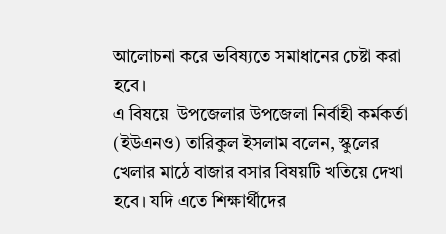আলোচনা করে ভবিষ্যতে সমাধানের চেষ্টা করা হবে।
এ বিষয়ে  উপজেলার উপজেলা নির্বাহী কর্মকর্তা (ইউএনও) তারিকুল ইসলাম বলেন, স্কুলের খেলার মাঠে বাজার বসার বিষয়টি খতিয়ে দেখা হবে। যদি এতে শিক্ষার্থীদের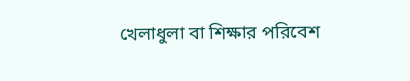খেলাধুলা বা শিক্ষার পরিবেশ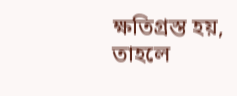ক্ষতিগ্রস্ত হয়, তাহলে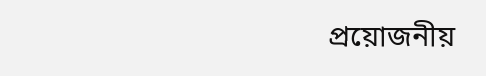প্রয়োজনীয়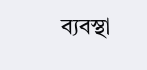ব্যবস্থা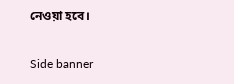নেওয়া হবে।

Side banner